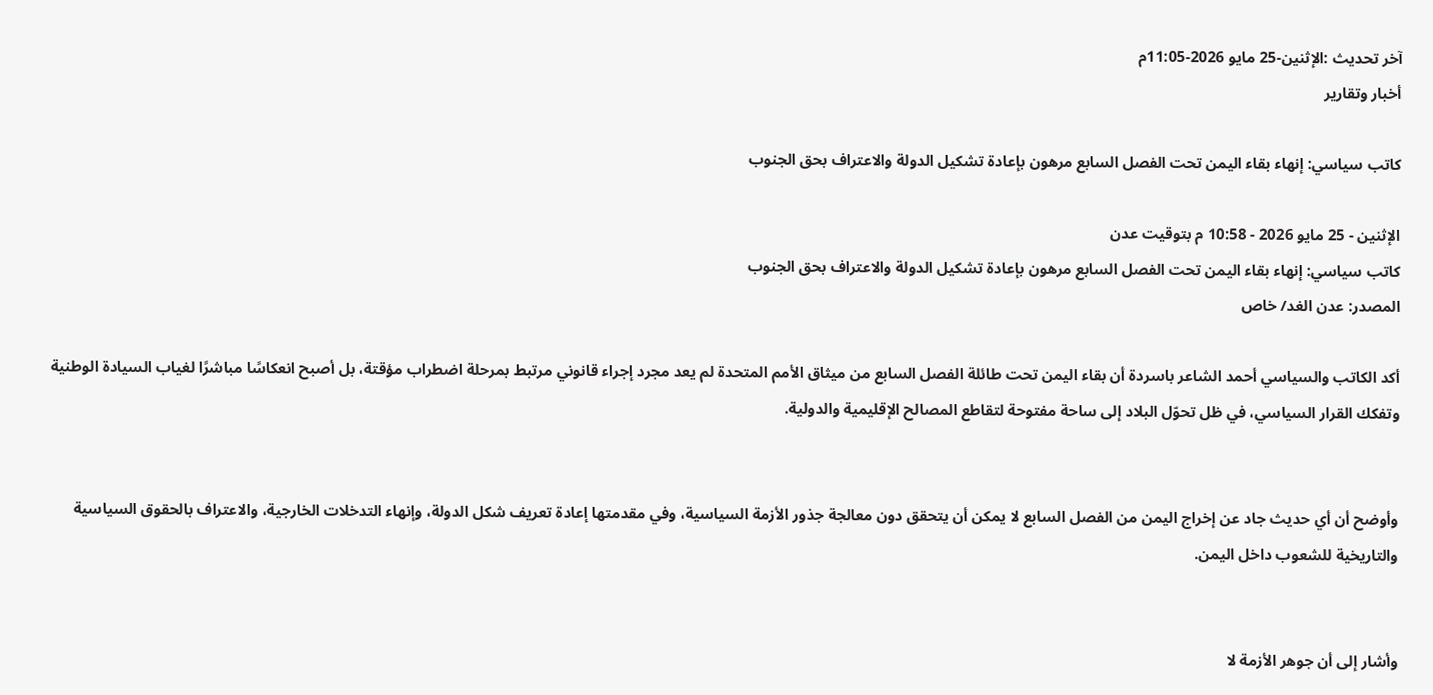آخر تحديث :الإثنين-25 مايو 2026-11:05م
أخبار وتقارير

كاتب سياسي: إنهاء بقاء اليمن تحت الفصل السابع مرهون بإعادة تشكيل الدولة والاعتراف بحق الجنوب

الإثنين - 25 مايو 2026 - 10:58 م بتوقيت عدن
كاتب سياسي: إنهاء بقاء اليمن تحت الفصل السابع مرهون بإعادة تشكيل الدولة والاعتراف بحق الجنوب
المصدر: عدن الغد/ خاص

أكد الكاتب والسياسي أحمد الشاعر باسردة أن بقاء اليمن تحت طائلة الفصل السابع من ميثاق الأمم المتحدة لم يعد مجرد إجراء قانوني مرتبط بمرحلة اضطراب مؤقتة، بل أصبح انعكاسًا مباشرًا لغياب السيادة الوطنية وتفكك القرار السياسي، في ظل تحوّل البلاد إلى ساحة مفتوحة لتقاطع المصالح الإقليمية والدولية.


وأوضح أن أي حديث جاد عن إخراج اليمن من الفصل السابع لا يمكن أن يتحقق دون معالجة جذور الأزمة السياسية، وفي مقدمتها إعادة تعريف شكل الدولة، وإنهاء التدخلات الخارجية، والاعتراف بالحقوق السياسية والتاريخية للشعوب داخل اليمن.


وأشار إلى أن جوهر الأزمة لا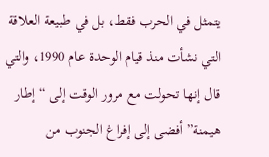يتمثل في الحرب فقط، بل في طبيعة العلاقة التي نشأت منذ قيام الوحدة عام 1990، والتي قال إنها تحولت مع مرور الوقت إلى “إطار هيمنة” أفضى إلى إفراغ الجنوب من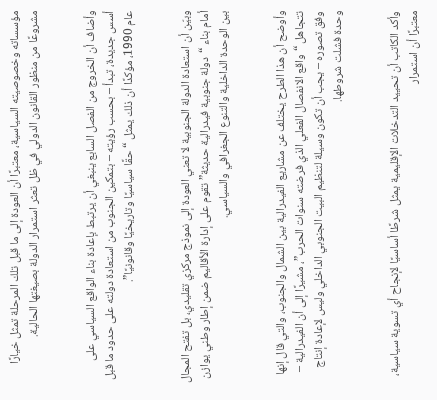مؤسساته وخصوصيته السياسية، معتبرًا أن العودة إلى ما قبل تلك المرحلة تمثل خيارًا مشروعًا من منظور القانون الدولي في ظل تعثر استمرار الدولة بصيغتها الحالية.


وأضاف أن الخروج من الفصل السابع ينبغي أن يرتبط بإعادة بناء الواقع السياسي على أسس جديدة، تبدأ – بحسب رؤيته – بتمكين الجنوب من استعادة دولته على حدود ما قبل عام 1990، مؤكدًا أن ذلك يمثل “حقًا سياسيًا وتاريخيًا وقانونيًا”.


وبيّن أن استعادة الدولة الجنوبية لا تعني العودة إلى نموذج مركزي تقليدي، بل تفتح المجال أمام بناء “دولة جنوبية فيدرالية حديثة” تقوم على إدارة الأقاليم ضمن إطار وطني يوازن بين الوحدة الداخلية والتنوع الجغرافي والسياسي.


وأوضح أن هذا الطرح يختلف عن مشاريع الفيدرالية بين الشمال والجنوب، والتي قال إنها تتجاهل “واقع الانفصال الفعلي الذي فرضته سنوات الحرب”، مشيرًا إلى أن الفيدرالية – وفق تصوره – يجب أن تكون وسيلة لتنظيم البيت الجنوبي الداخلي وليس لإعادة إنتاج وحدة فشلت شروطها.


وأكد الكاتب أن تحييد التدخلات الإقليمية يمثل شرطًا أساسيًا لإنجاح أي تسوية سياسية، معتبرًا أن استمرار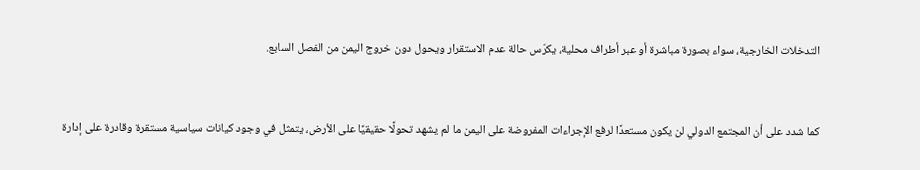التدخلات الخارجية، سواء بصورة مباشرة أو عبر أطراف محلية، يكرّس حالة عدم الاستقرار ويحول دون خروج اليمن من الفصل السابع.


كما شدد على أن المجتمع الدولي لن يكون مستعدًا لرفع الإجراءات المفروضة على اليمن ما لم يشهد تحولًا حقيقيًا على الأرض، يتمثل في وجود كيانات سياسية مستقرة وقادرة على إدارة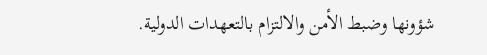شؤونها وضبط الأمن والالتزام بالتعهدات الدولية.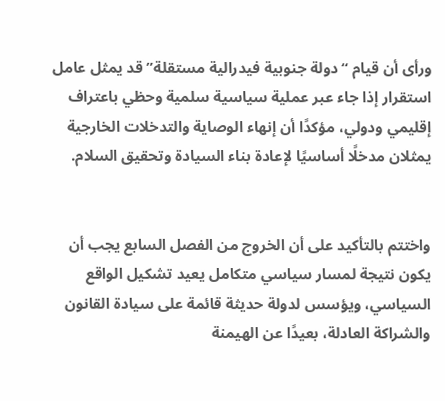ورأى أن قيام “دولة جنوبية فيدرالية مستقلة” قد يمثل عامل استقرار إذا جاء عبر عملية سياسية سلمية وحظي باعتراف إقليمي ودولي، مؤكدًا أن إنهاء الوصاية والتدخلات الخارجية يمثلان مدخلًا أساسيًا لإعادة بناء السيادة وتحقيق السلام.


واختتم بالتأكيد على أن الخروج من الفصل السابع يجب أن يكون نتيجة لمسار سياسي متكامل يعيد تشكيل الواقع السياسي، ويؤسس لدولة حديثة قائمة على سيادة القانون والشراكة العادلة، بعيدًا عن الهيمنة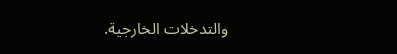والتدخلات الخارجية.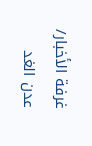غرفة الأخبار/ عدن الغد